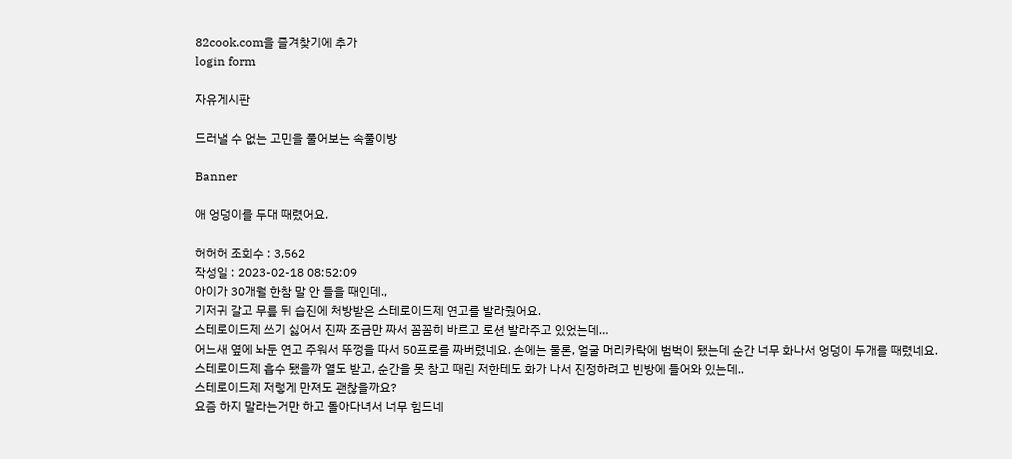82cook.com을 즐겨찾기에 추가
login form

자유게시판

드러낼 수 없는 고민을 풀어보는 속풀이방

Banner

애 엉덩이를 두대 때렸어요.

허허허 조회수 : 3,562
작성일 : 2023-02-18 08:52:09
아이가 30개월 한참 말 안 들을 때인데.,
기저귀 갈고 무릎 뒤 습진에 처방받은 스테로이드제 연고를 발라줬어요.
스테로이드제 쓰기 싫어서 진짜 조금만 짜서 꼼꼼히 바르고 로션 발라주고 있었는데…
어느새 옆에 놔둔 연고 주워서 뚜껑을 따서 50프로를 짜버렸네요. 손에는 물론, 얼굴 머리카락에 범벅이 됐는데 순간 너무 화나서 엉덩이 두개를 때렸네요.
스테로이드제 흡수 됐을까 열도 받고, 순간을 못 참고 때린 저한테도 화가 나서 진정하려고 빈방에 들어와 있는데..
스테로이드제 저렇게 만져도 괜찮을까요?
요즘 하지 말라는거만 하고 돌아다녀서 너무 힘드네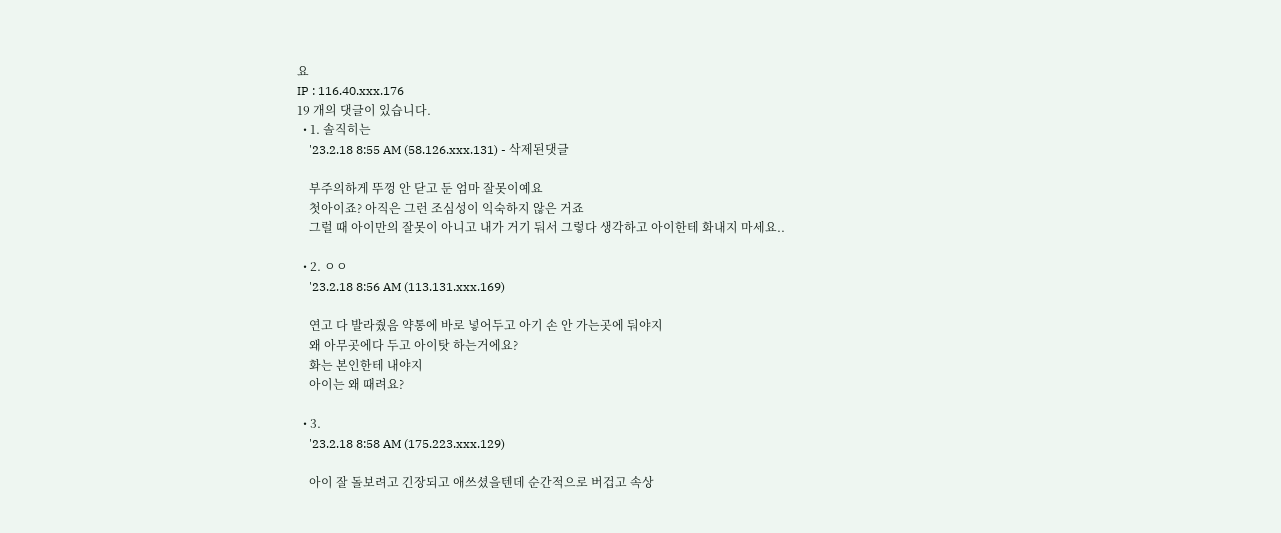요
IP : 116.40.xxx.176
19 개의 댓글이 있습니다.
  • 1. 솔직히는
    '23.2.18 8:55 AM (58.126.xxx.131) - 삭제된댓글

    부주의하게 뚜껑 안 닫고 둔 엄마 잘못이예요
    첫아이죠? 아직은 그런 조심성이 익숙하지 않은 거죠
    그럴 때 아이만의 잘못이 아니고 내가 거기 둬서 그렇다 생각하고 아이한테 화내지 마세요..

  • 2. ㅇㅇ
    '23.2.18 8:56 AM (113.131.xxx.169)

    연고 다 발라줬음 약통에 바로 넣어두고 아기 손 안 가는곳에 둬야지
    왜 아무곳에다 두고 아이탓 하는거에요?
    화는 본인한테 내야지
    아이는 왜 때려요?

  • 3.
    '23.2.18 8:58 AM (175.223.xxx.129)

    아이 잘 돌보려고 긴장되고 애쓰셨을텐데 순간적으로 버겁고 속상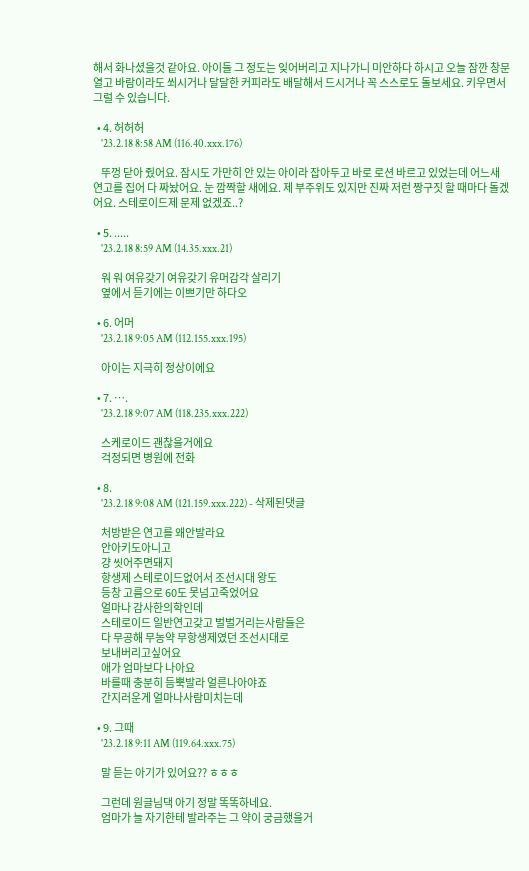해서 화나셨을것 같아요. 아이들 그 정도는 잊어버리고 지나가니 미안하다 하시고 오늘 잠깐 창문 열고 바람이라도 쐬시거나 달달한 커피라도 배달해서 드시거나 꼭 스스로도 돌보세요. 키우면서 그럴 수 있습니다.

  • 4. 허허허
    '23.2.18 8:58 AM (116.40.xxx.176)

    뚜껑 닫아 줬어요. 잠시도 가만히 안 있는 아이라 잡아두고 바로 로션 바르고 있었는데 어느새 연고를 집어 다 짜놨어요. 눈 깜짝할 새에요. 제 부주위도 있지만 진짜 저런 짱구짓 할 때마다 돌겠어요. 스테로이드제 문제 없겠죠..?

  • 5. .....
    '23.2.18 8:59 AM (14.35.xxx.21)

    워 워 여유갖기 여유갖기 유머감각 살리기
    옆에서 듣기에는 이쁘기만 하다오

  • 6. 어머
    '23.2.18 9:05 AM (112.155.xxx.195)

    아이는 지극히 정상이에요

  • 7. ….
    '23.2.18 9:07 AM (118.235.xxx.222)

    스케로이드 괜찮을거에요
    걱정되면 병원에 전화

  • 8.
    '23.2.18 9:08 AM (121.159.xxx.222) - 삭제된댓글

    처방받은 연고를 왜안발라요
    안아키도아니고
    걍 씻어주면돼지
    항생제 스테로이드없어서 조선시대 왕도
    등창 고름으로 60도 못넘고죽었어요
    얼마나 감사한의학인데
    스테로이드 일반연고갖고 벌벌거리는사람들은
    다 무공해 무농약 무항생제였던 조선시대로
    보내버리고싶어요
    애가 엄마보다 나아요
    바를때 충분히 듬뿍발라 얼른나아야죠
    간지러운게 얼마나사람미치는데

  • 9. 그때
    '23.2.18 9:11 AM (119.64.xxx.75)

    말 듣는 아기가 있어요?? ㅎㅎㅎ

    그런데 원글님댁 아기 정말 똑똑하네요.
    엄마가 늘 자기한테 발라주는 그 약이 궁금했을거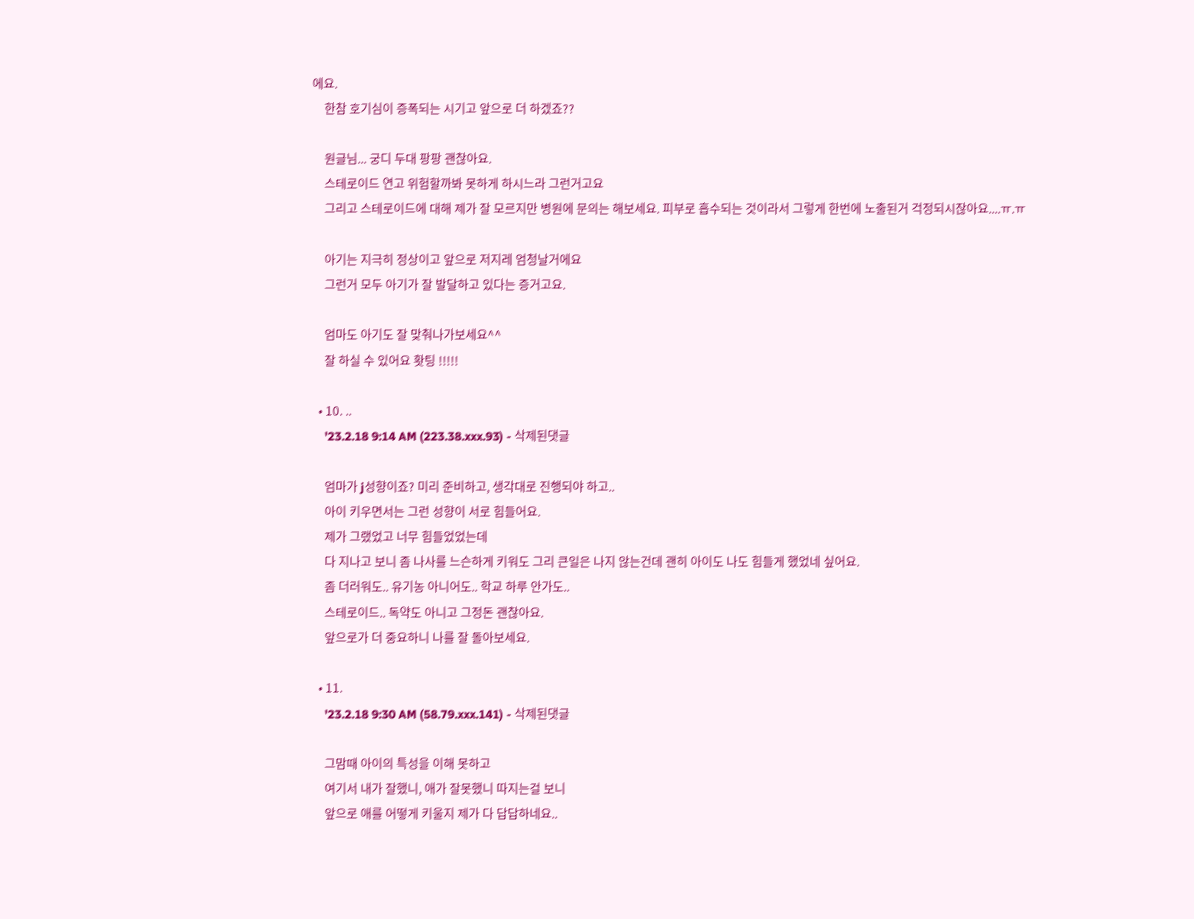에요.
    한참 호기심이 증폭되는 시기고 앞으로 더 하겠죠??

    원글님... 궁디 두대 팡팡 괜찮아요.
    스테로이드 연고 위험할까봐 못하게 하시느라 그런거고요
    그리고 스테로이드에 대해 제가 잘 모르지만 병원에 문의는 해보세요. 피부로 흡수되는 것이라서 그렇게 한번에 노출된거 걱정되시잖아요....ㅠ.ㅠ

    아기는 지극히 정상이고 앞으로 저지레 엄청날거에요
    그런거 모두 아기가 잘 발달하고 있다는 증거고요.

    엄마도 아기도 잘 맞춰나가보세요^^
    잘 하실 수 있어요 홧팅 !!!!!

  • 10. ..
    '23.2.18 9:14 AM (223.38.xxx.93) - 삭제된댓글

    엄마가 j성향이죠? 미리 준비하고, 생각대로 진행되야 하고..
    아이 키우면서는 그런 성향이 서로 힘들어요.
    제가 그랬었고 너무 힘들었었는데
    다 지나고 보니 좀 나사를 느슨하게 키워도 그리 큰일은 나지 않는건데 괜히 아이도 나도 힘들게 했었네 싶어요.
    좀 더러워도.. 유기농 아니어도.. 학교 하루 안가도..
    스테로이드.. 독약도 아니고 그정돈 괜찮아요.
    앞으로가 더 중요하니 나를 잘 돌아보세요.

  • 11.
    '23.2.18 9:30 AM (58.79.xxx.141) - 삭제된댓글

    그맘때 아이의 특성을 이해 못하고
    여기서 내가 잘했니, 애가 잘못했니 따지는걸 보니
    앞으로 애를 어떻게 키울지 제가 다 답답하네요..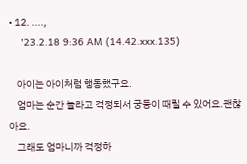• 12. ....,
    '23.2.18 9:36 AM (14.42.xxx.135)

    아이는 아이처럼 행동했구요.
    엄마는 순간 놀라고 걱정되서 궁둥이 때릴 수 있어요.괜찮아요.
    그래도 엄마니까 걱정하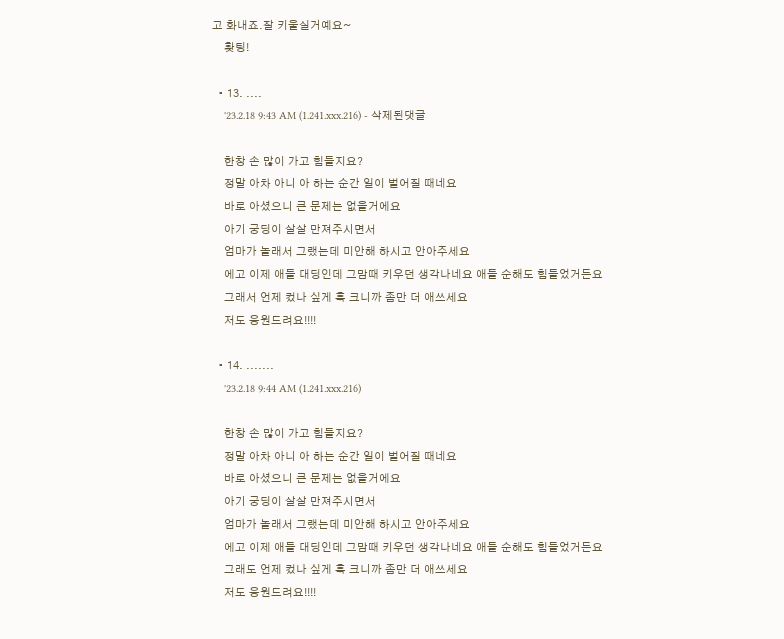고 화내죠.잘 키울실거예요~
    홧팅!

  • 13. ....
    '23.2.18 9:43 AM (1.241.xxx.216) - 삭제된댓글

    한창 손 많이 가고 힘들지요?
    정말 아차 아니 아 하는 순간 일이 벌어질 때네요
    바로 아셨으니 큰 문제는 없을거에요
    아기 궁딩이 살살 만져주시면서
    엄마가 놀래서 그랬는데 미안해 하시고 안아주세요
    에고 이제 애들 대딩인데 그맘때 키우던 생각나네요 애들 순해도 힘들었거든요
    그래서 언제 컸나 싶게 훅 크니까 좀만 더 애쓰세요
    저도 응원드려요!!!!

  • 14. .......
    '23.2.18 9:44 AM (1.241.xxx.216)

    한창 손 많이 가고 힘들지요?
    정말 아차 아니 아 하는 순간 일이 벌어질 때네요
    바로 아셨으니 큰 문제는 없을거에요
    아기 궁딩이 살살 만져주시면서
    엄마가 놀래서 그랬는데 미안해 하시고 안아주세요
    에고 이제 애들 대딩인데 그맘때 키우던 생각나네요 애들 순해도 힘들었거든요
    그래도 언제 컸나 싶게 훅 크니까 좀만 더 애쓰세요
    저도 응원드려요!!!!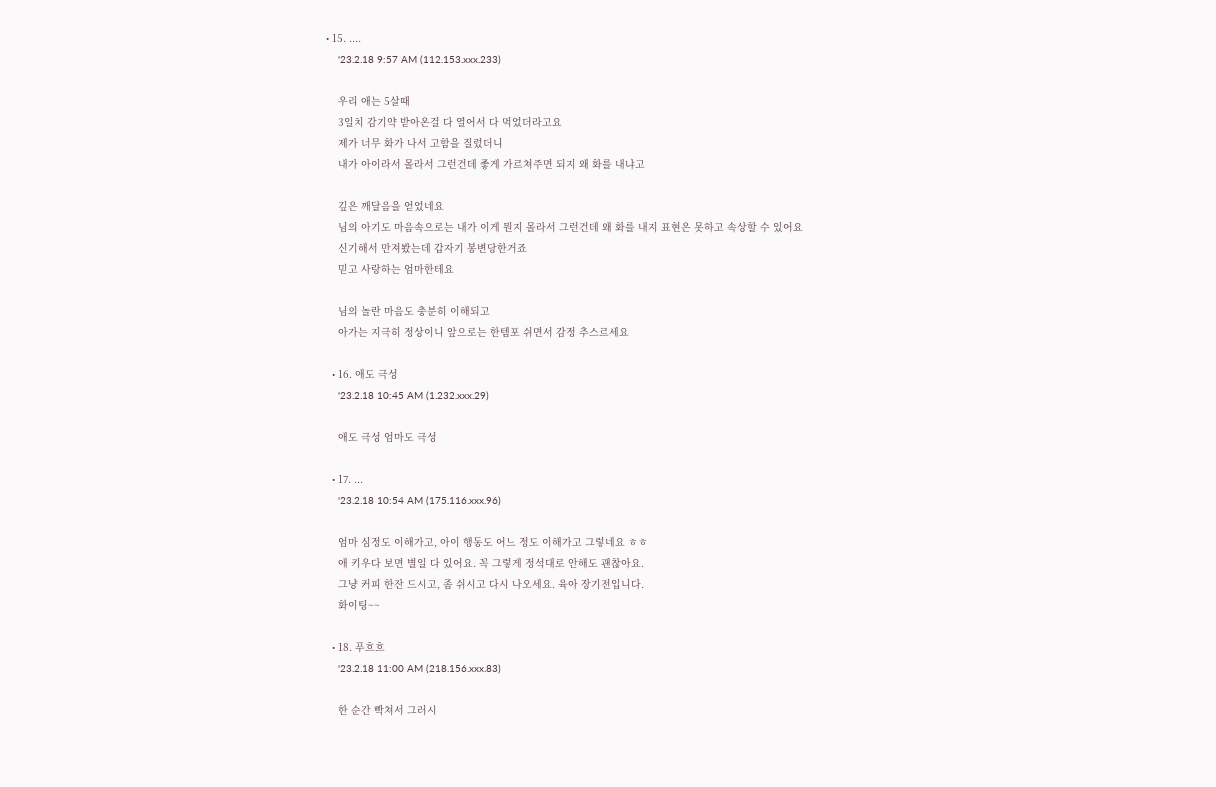• 15. ....
    '23.2.18 9:57 AM (112.153.xxx.233)

    우리 애는 5살때
    3일치 감기약 받아온걸 다 열어서 다 먹었더라고요
    제가 너무 화가 나서 고함을 질렀더니
    내가 아이라서 몰라서 그런건데 좋게 가르쳐주면 되지 왜 화를 내냐고

    깊은 깨달음을 얻었네요
    님의 아기도 마음속으로는 내가 이게 뭔지 몰라서 그런건데 왜 화를 내지 표현은 못하고 속상할 수 있어요
    신기해서 만져봤는데 갑자기 봉변당한거죠
    믿고 사랑하는 엄마한테요

    님의 놀란 마음도 충분히 이해되고
    아가는 지극히 정상이니 앞으로는 한템포 쉬면서 감정 추스르세요

  • 16. 애도 극성
    '23.2.18 10:45 AM (1.232.xxx.29)

    애도 극성 엄마도 극성

  • 17. ...
    '23.2.18 10:54 AM (175.116.xxx.96)

    엄마 심정도 이해가고, 아이 행동도 어느 정도 이해가고 그렇네요 ㅎㅎ
    애 키우다 보면 별일 다 있어요. 꼭 그렇게 정석대로 안해도 괜찮아요.
    그냥 커피 한잔 드시고, 좀 쉬시고 다시 나오세요. 육아 장기전입니다.
    화이팅~~

  • 18. 푸흐흐
    '23.2.18 11:00 AM (218.156.xxx.83)

    한 순간 빡쳐서 그러시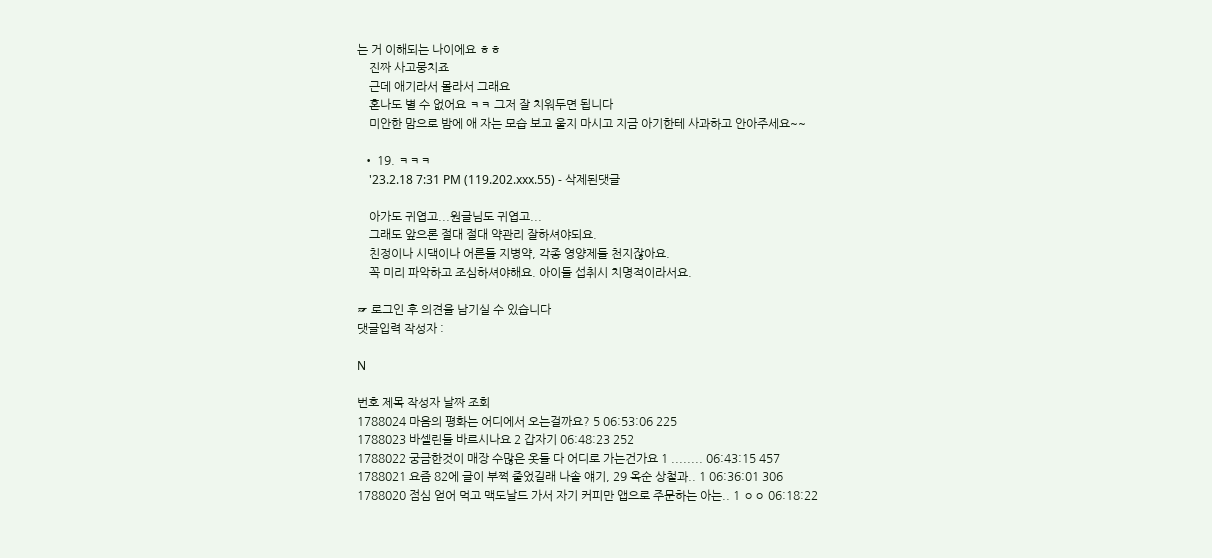는 거 이해되는 나이에요 ㅎㅎ
    진짜 사고뭉치죠
    근데 애기라서 몰라서 그래요
    혼나도 별 수 없어요 ㅋㅋ 그저 잘 치워두면 됩니다
    미안한 맘으로 밤에 애 자는 모습 보고 울지 마시고 지금 아기한테 사과하고 안아주세요~~

  • 19. ㅋㅋㅋ
    '23.2.18 7:31 PM (119.202.xxx.55) - 삭제된댓글

    아가도 귀엽고...원글님도 귀엽고...
    그래도 앞으론 절대 절대 약관리 잘하셔야되요.
    친정이나 시댁이나 어른들 지병약, 각종 영양제들 천지잖아요.
    꼭 미리 파악하고 조심하셔야해요. 아이들 섭취시 치명적이라서요.

☞ 로그인 후 의견을 남기실 수 있습니다
댓글입력 작성자 :

N

번호 제목 작성자 날짜 조회
1788024 마음의 평화는 어디에서 오는걸까요? 5 06:53:06 225
1788023 바셀린들 바르시나요 2 갑자기 06:48:23 252
1788022 궁금한것이 매장 수많은 옷들 다 어디로 가는건가요 1 ........ 06:43:15 457
1788021 요즘 82에 글이 부쩍 줄었길래 나솔 얘기, 29 옥순 상철과.. 1 06:36:01 306
1788020 점심 얻어 먹고 맥도날드 가서 자기 커피만 앱으로 주문하는 아는.. 1 ㅇㅇ 06:18:22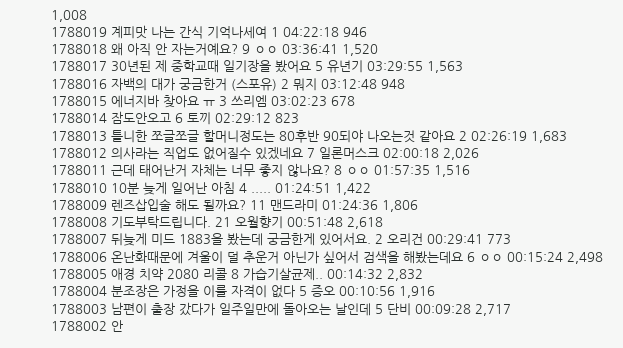1,008
1788019 계피맛 나는 간식 기억나세여 1 04:22:18 946
1788018 왜 아직 안 자는거예요? 9 ㅇㅇ 03:36:41 1,520
1788017 30년된 제 중학교때 일기장을 봤어요 5 유년기 03:29:55 1,563
1788016 자백의 대가 궁금한거 (스포유) 2 뭐지 03:12:48 948
1788015 에너지바 찾아요 ㅠ 3 쓰리엠 03:02:23 678
1788014 잠도안오고 6 토끼 02:29:12 823
1788013 틀니한 쪼글쪼글 할머니정도는 80후반 90되야 나오는것 같아요 2 02:26:19 1,683
1788012 의사라는 직업도 없어질수 있겠네요 7 일론머스크 02:00:18 2,026
1788011 근데 태어난거 자체는 너무 좋지 않나요? 8 ㅇㅇ 01:57:35 1,516
1788010 10분 늦게 일어난 아침 4 ..... 01:24:51 1,422
1788009 렌즈삽입술 해도 될까요? 11 맨드라미 01:24:36 1,806
1788008 기도부탁드립니다. 21 오월향기 00:51:48 2,618
1788007 뒤늦게 미드 1883을 봤는데 궁금한게 있어서요. 2 오리건 00:29:41 773
1788006 온난화때문에 겨울이 덜 추운거 아닌가 싶어서 검색을 해봤는데요 6 ㅇㅇ 00:15:24 2,498
1788005 애경 치약 2080 리콜 8 가습기살균제.. 00:14:32 2,832
1788004 분조장은 가정을 이룰 자격이 없다 5 증오 00:10:56 1,916
1788003 남편이 출장 갔다가 일주일만에 돌아오는 날인데 5 단비 00:09:28 2,717
1788002 안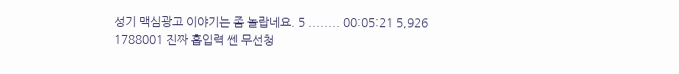성기 맥심광고 이야기는 좀 놀랍네요. 5 ........ 00:05:21 5,926
1788001 진짜 흡입력 쎈 무선청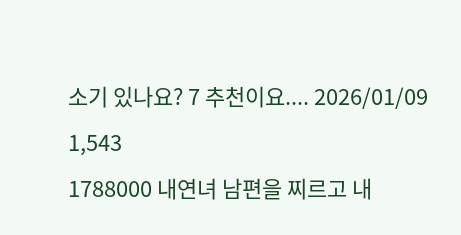소기 있나요? 7 추천이요.... 2026/01/09 1,543
1788000 내연녀 남편을 찌르고 내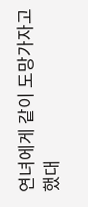연녀에게 같이 도망가자고 했대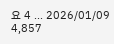요 4 ... 2026/01/09 4,857